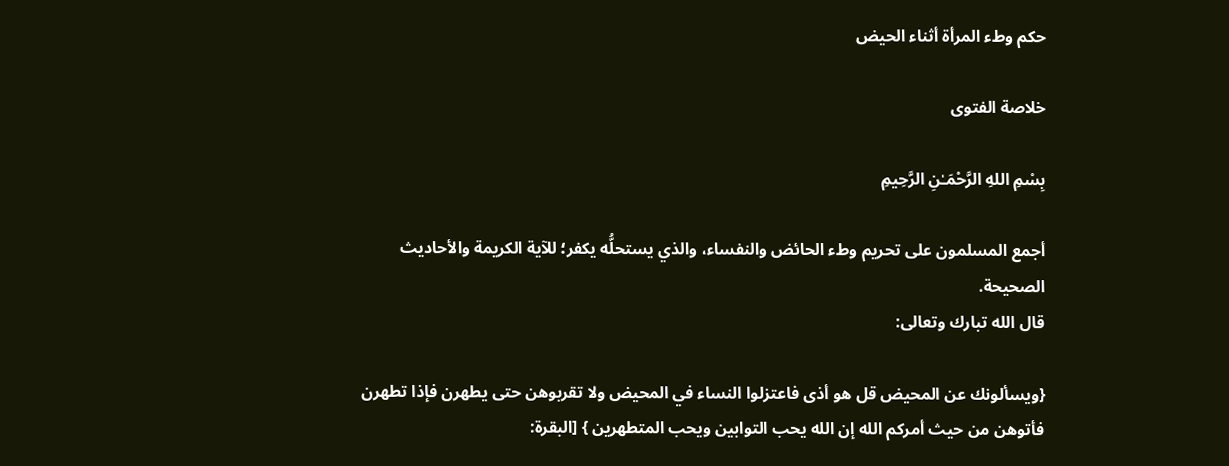حكم وطء المرأة أثناء الحيض

خلاصة الفتوى

بِسْمِ اللهِ الرَّحْمَـٰنِ الرَّحِيمِ

أجمع المسلمون على تحريم وطء الحائض والنفساء، والذي يستحلُّه يكفر؛ للآية الكريمة والأحاديث الصحيحة.
قال الله تبارك وتعالى:

{ويسألونك عن المحيض قل هو أذى فاعتزلوا النساء في المحيض ولا تقربوهن حتى يطهرن فإذا تطهرن فأتوهن من حيث أمركم الله إن الله يحب التوابين ويحب المتطهرين } [البقرة: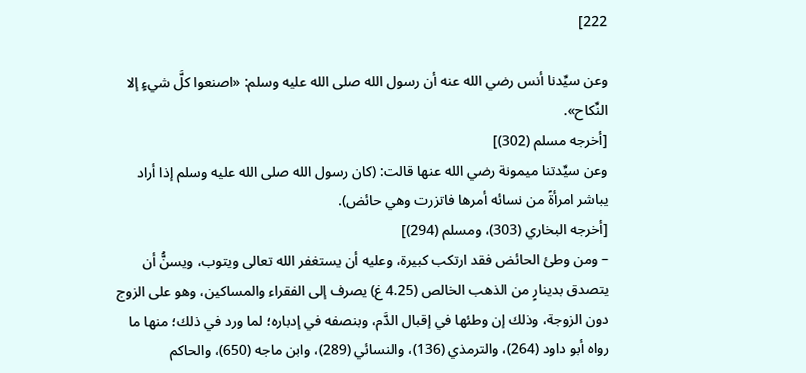222]

وعن سيِّدنا أنس رضي الله عنه أن رسول الله صلى الله عليه وسلم: «اصنعوا كلَّ شيءٍ إلا النِّكاح».
[أخرجه مسلم (302)]
وعن سيِّدتنا ميمونة رضي الله عنها قالت: (كان رسول الله صلى الله عليه وسلم إذا أراد يباشر امرأةً من نسائه أمرها فاتزرت وهي حائض).
[أخرجه البخاري (303)، ومسلم (294)]
– ومن وطئ الحائض فقد ارتكب كبيرة، وعليه أن يستغفر الله تعالى ويتوب، ويسنُّ أن يتصدق بدينارٍ من الذهب الخالص (4.25 غ) يصرف إلى الفقراء والمساكين، وهو على الزوج دون الزوجة، وذلك إن وطئها في إقبال الدَّم، وبنصفه في إدباره؛ لما ورد في ذلك؛ منها ما رواه أبو داود (264)، والترمذي (136)، والنسائي (289)، وابن ماجه (650)، والحاكم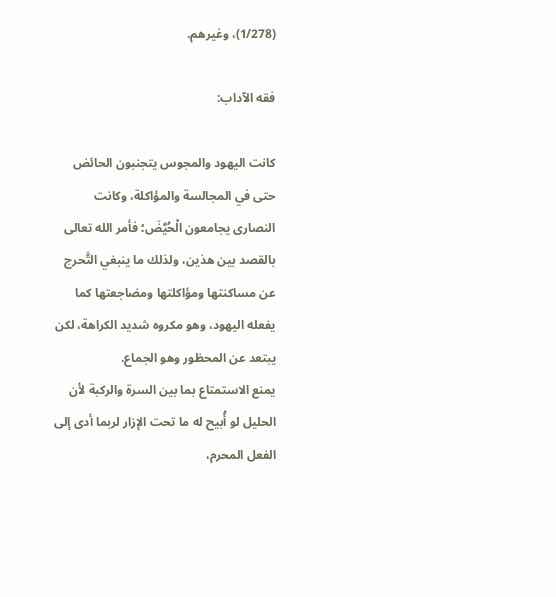(1/278)، وغيرهم.

فقه الآداب:

كانت اليهود والمجوس يتجنبون الحائض حتى في المجالسة والمؤاكلة، وكانت النصارى يجامعون الْحُيَّضَ؛ فأمر الله تعالى بالقصد بين هذين، ولذلك ما ينبغي التَّحرج عن مساكنتها ومؤاكلتها ومضاجعتها كما يفعله اليهود، وهو مكروه شديد الكراهة، لكن يبتعد عن المحظور وهو الجماع.
يمنع الاستمتاع بما بين السرة والركبة لأن الحليل لو أُبيح له ما تحت الإزار لربما أدى إلى الفعل المحرم،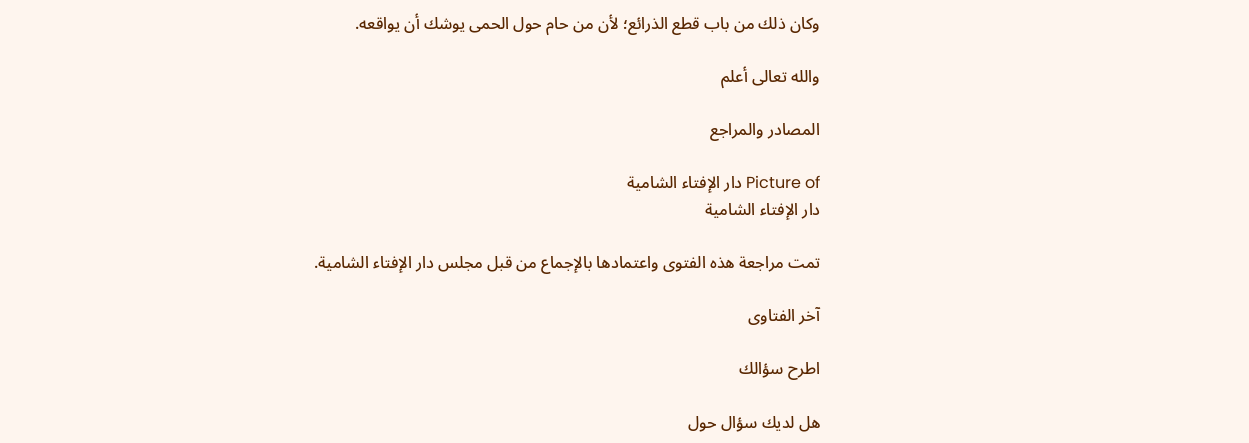وكان ذلك من باب قطع الذرائع؛ لأن من حام حول الحمى يوشك أن يواقعه.

والله تعالى أعلم

المصادر والمراجع

Picture of دار الإفتاء الشامية
دار الإفتاء الشامية

تمت مراجعة هذه الفتوى واعتمادها بالإجماع من قبل مجلس دار الإفتاء الشامية.

آخر الفتاوى

اطرح سؤالك

هل لديك سؤال حول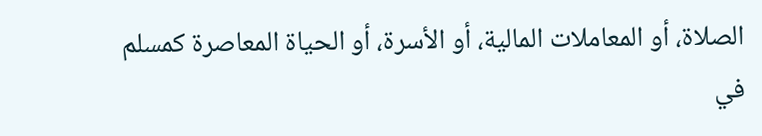الصلاة، أو المعاملات المالية، أو الأسرة، أو الحياة المعاصرة كمسلم في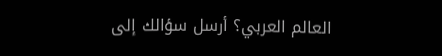العالم العربي؟ أرسل سؤالك إلى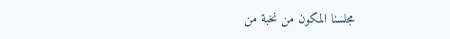مجلسنا المكون من نخبة من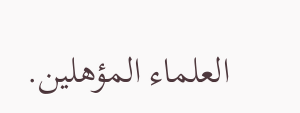العلماء المؤهلين.